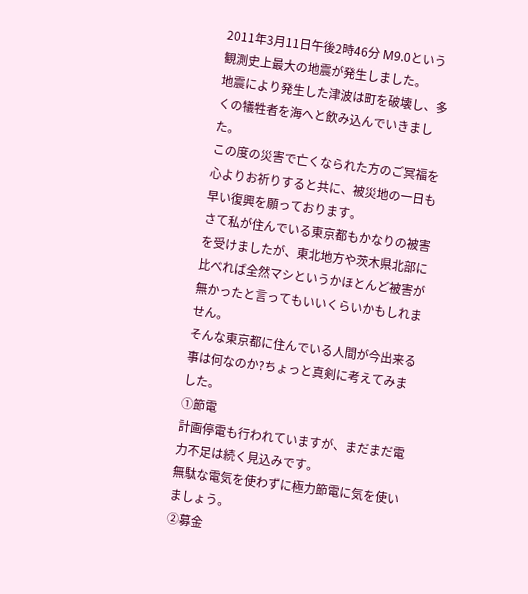2011年3月11日午後2時46分 M9.0という観測史上最大の地震が発生しました。
地震により発生した津波は町を破壊し、多くの犠牲者を海へと飲み込んでいきました。
この度の災害で亡くなられた方のご冥福を心よりお祈りすると共に、被災地の一日も早い復興を願っております。
さて私が住んでいる東京都もかなりの被害を受けましたが、東北地方や茨木県北部に比べれば全然マシというかほとんど被害が無かったと言ってもいいくらいかもしれません。
そんな東京都に住んでいる人間が今出来る事は何なのか?ちょっと真剣に考えてみました。
①節電
計画停電も行われていますが、まだまだ電力不足は続く見込みです。
無駄な電気を使わずに極力節電に気を使いましょう。
②募金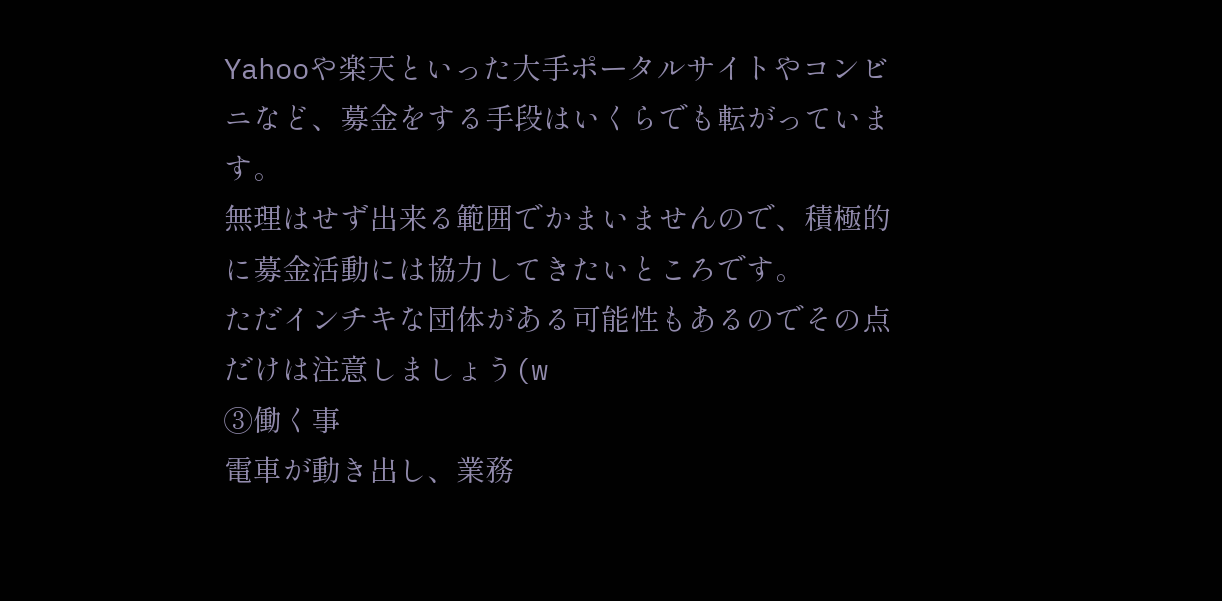Yahooや楽天といった大手ポータルサイトやコンビニなど、募金をする手段はいくらでも転がっています。
無理はせず出来る範囲でかまいませんので、積極的に募金活動には協力してきたいところです。
ただインチキな団体がある可能性もあるのでその点だけは注意しましょう(w
③働く事
電車が動き出し、業務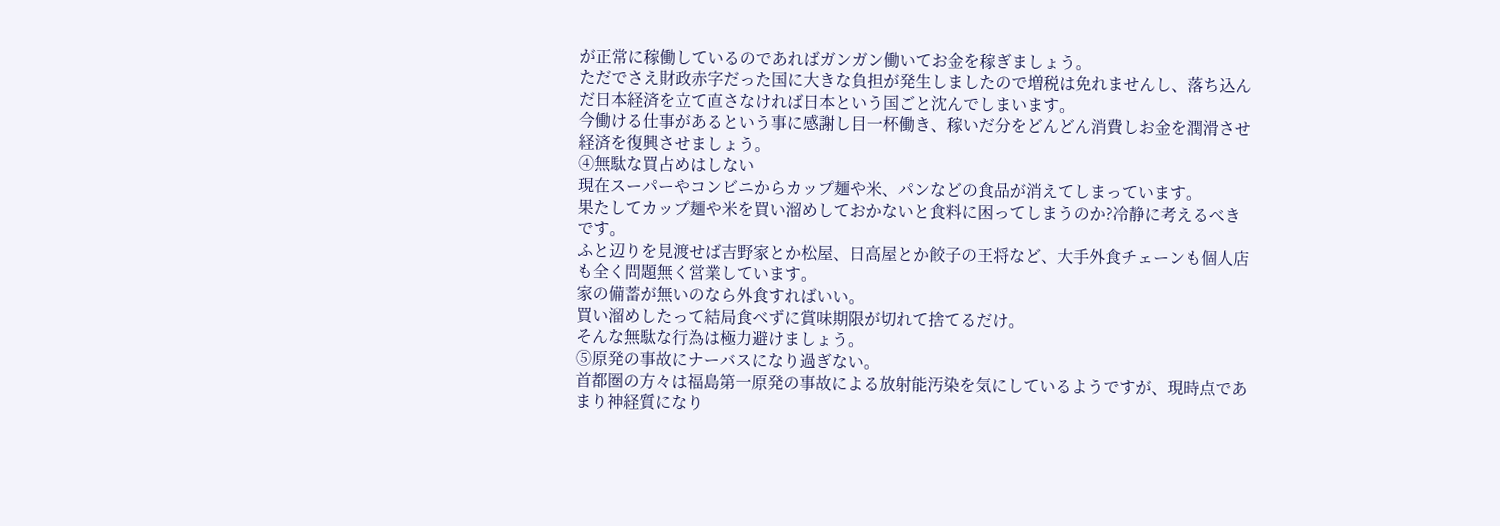が正常に稼働しているのであればガンガン働いてお金を稼ぎましょう。
ただでさえ財政赤字だった国に大きな負担が発生しましたので増税は免れませんし、落ち込んだ日本経済を立て直さなければ日本という国ごと沈んでしまいます。
今働ける仕事があるという事に感謝し目一杯働き、稼いだ分をどんどん消費しお金を潤滑させ経済を復興させましょう。
④無駄な買占めはしない
現在スーパーやコンビニからカップ麺や米、パンなどの食品が消えてしまっています。
果たしてカップ麺や米を買い溜めしておかないと食料に困ってしまうのか?冷静に考えるべきです。
ふと辺りを見渡せば吉野家とか松屋、日高屋とか餃子の王将など、大手外食チェーンも個人店も全く問題無く営業しています。
家の備蓄が無いのなら外食すればいい。
買い溜めしたって結局食べずに賞味期限が切れて捨てるだけ。
そんな無駄な行為は極力避けましょう。
⑤原発の事故にナーバスになり過ぎない。
首都圏の方々は福島第一原発の事故による放射能汚染を気にしているようですが、現時点であまり神経質になり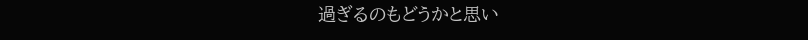過ぎるのもどうかと思い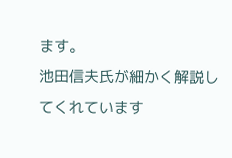ます。
池田信夫氏が細かく解説してくれています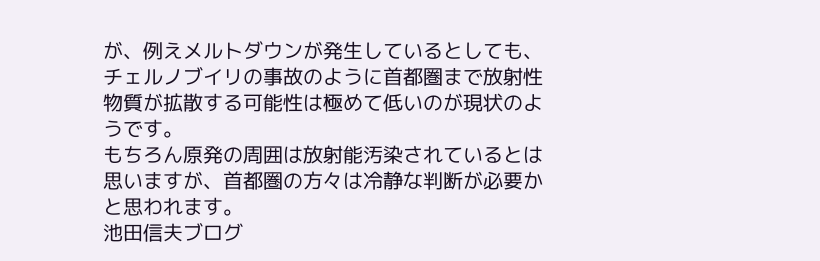が、例えメルトダウンが発生しているとしても、チェルノブイリの事故のように首都圏まで放射性物質が拡散する可能性は極めて低いのが現状のようです。
もちろん原発の周囲は放射能汚染されているとは思いますが、首都圏の方々は冷静な判断が必要かと思われます。
池田信夫ブログ